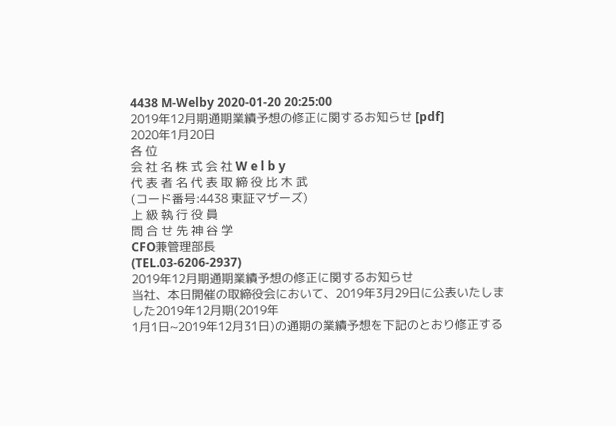4438 M-Welby 2020-01-20 20:25:00
2019年12月期通期業績予想の修正に関するお知らせ [pdf]
2020年1月20日
各 位
会 社 名 株 式 会 社 W e l b y
代 表 者 名 代 表 取 締 役 比 木 武
(コード番号:4438 東証マザーズ)
上 級 執 行 役 員
問 合 せ 先 神 谷 学
CFO兼管理部長
(TEL.03-6206-2937)
2019年12月期通期業績予想の修正に関するお知らせ
当社、本日開催の取締役会において、2019年3月29日に公表いたしました2019年12月期(2019年
1月1日~2019年12月31日)の通期の業績予想を下記のとおり修正する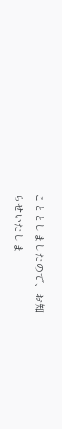こととしましたので、お知
らせいたしま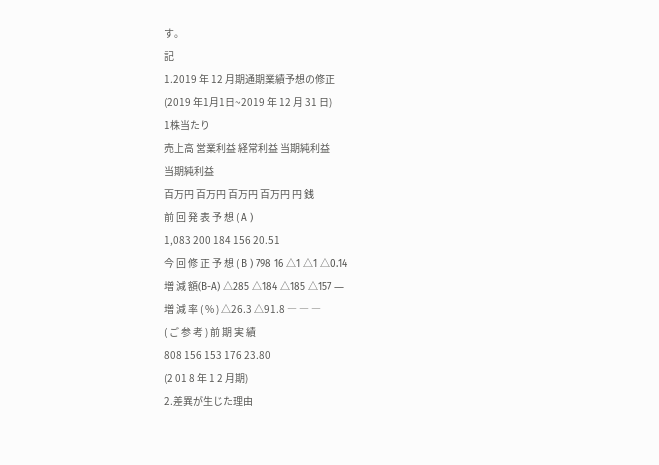す。
記
1.2019 年 12 月期通期業績予想の修正
(2019 年1月1日~2019 年 12 月 31 日)
1株当たり
売上高 営業利益 経常利益 当期純利益
当期純利益
百万円 百万円 百万円 百万円 円 銭
前 回 発 表 予 想 ( A )
1,083 200 184 156 20.51
今 回 修 正 予 想 ( B ) 798 16 △1 △1 △0.14
増 減 額(B-A) △285 △184 △185 △157 ―
増 減 率 ( % ) △26.3 △91.8 ― ― ―
( ご 参 考 ) 前 期 実 績
808 156 153 176 23.80
(2 01 8 年 1 2 月期)
2.差異が生じた理由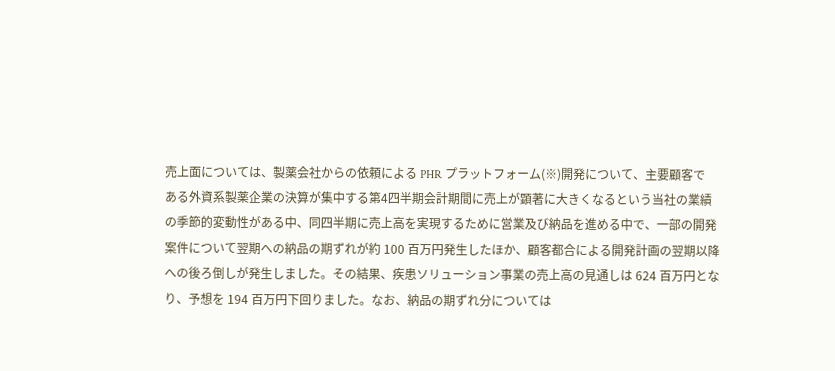売上面については、製薬会社からの依頼による PHR プラットフォーム(※)開発について、主要顧客で
ある外資系製薬企業の決算が集中する第4四半期会計期間に売上が顕著に大きくなるという当社の業績
の季節的変動性がある中、同四半期に売上高を実現するために営業及び納品を進める中で、一部の開発
案件について翌期への納品の期ずれが約 100 百万円発生したほか、顧客都合による開発計画の翌期以降
への後ろ倒しが発生しました。その結果、疾患ソリューション事業の売上高の見通しは 624 百万円とな
り、予想を 194 百万円下回りました。なお、納品の期ずれ分については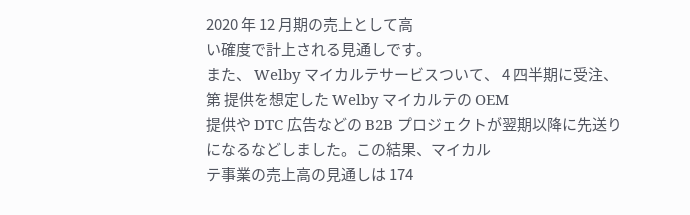2020 年 12 月期の売上として高
い確度で計上される見通しです。
また、 Welby マイカルテサービスついて、 4 四半期に受注、
第 提供を想定した Welby マイカルテの OEM
提供や DTC 広告などの B2B プロジェクトが翌期以降に先送りになるなどしました。この結果、マイカル
テ事業の売上高の見通しは 174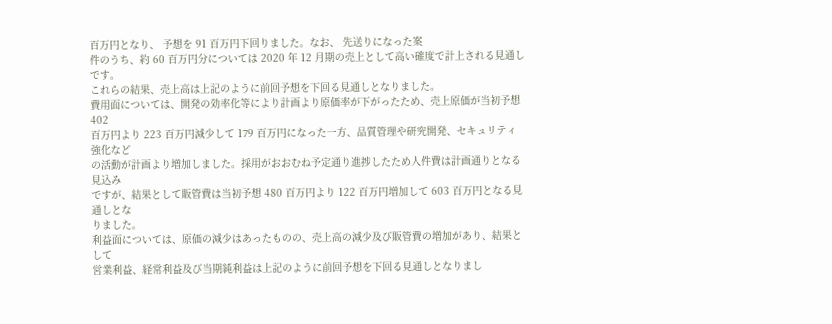百万円となり、 予想を 91 百万円下回りました。なお、 先送りになった案
件のうち、約 60 百万円分については 2020 年 12 月期の売上として高い確度で計上される見通しです。
これらの結果、売上高は上記のように前回予想を下回る見通しとなりました。
費用面については、開発の効率化等により計画より原価率が下がったため、売上原価が当初予想 402
百万円より 223 百万円減少して 179 百万円になった一方、品質管理や研究開発、セキュリティ強化など
の活動が計画より増加しました。採用がおおむね予定通り進捗したため人件費は計画通りとなる見込み
ですが、結果として販管費は当初予想 480 百万円より 122 百万円増加して 603 百万円となる見通しとな
りました。
利益面については、原価の減少はあったものの、売上高の減少及び販管費の増加があり、結果として
営業利益、経常利益及び当期純利益は上記のように前回予想を下回る見通しとなりまし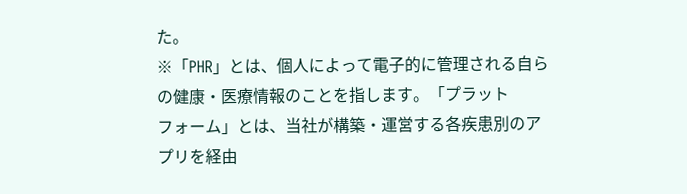た。
※「PHR」とは、個人によって電子的に管理される自らの健康・医療情報のことを指します。「プラット
フォーム」とは、当社が構築・運営する各疾患別のアプリを経由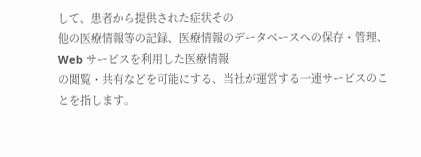して、患者から提供された症状その
他の医療情報等の記録、医療情報のデータベースへの保存・管理、Web サービスを利用した医療情報
の閲覧・共有などを可能にする、当社が運営する一連サービスのことを指します。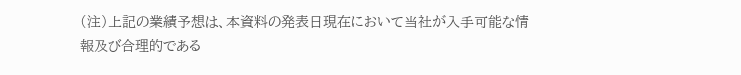(注)上記の業績予想は、本資料の発表日現在において当社が入手可能な情報及び合理的である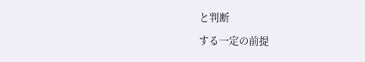と判断
する一定の前提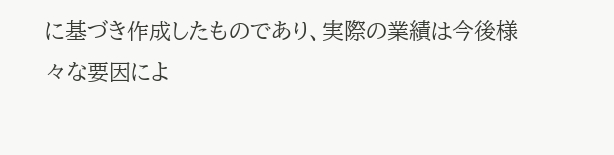に基づき作成したものであり、実際の業績は今後様々な要因によ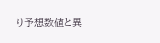り予想数値と異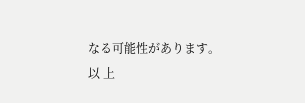なる可能性があります。
以 上